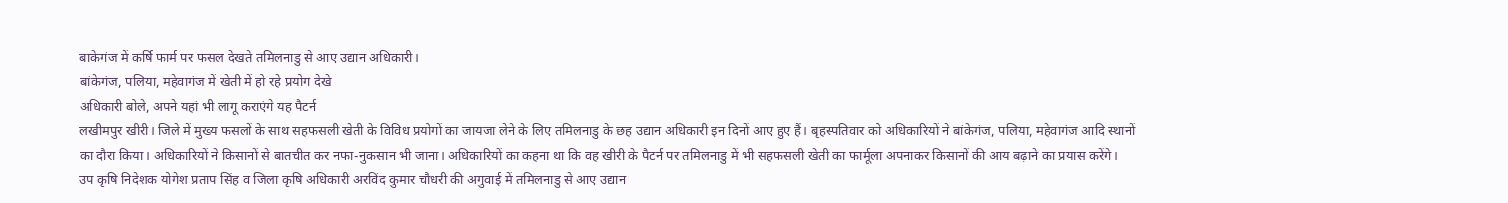बाकेगंज में कर्षि फार्म पर फसल देखते तमिलनाडु से आए उद्यान अधिकारी।
बांकेगंज, पलिया, महेवागंज में खेती में हो रहे प्रयोग देखे
अधिकारी बोले, अपने यहां भी लागू कराएंगे यह पैटर्न
लखीमपुर खीरी। जिले में मुख्य फसलों के साथ सहफसली खेती के विविध प्रयोगों का जायजा लेने के लिए तमिलनाडु के छह उद्यान अधिकारी इन दिनों आए हुए हैं। बृहस्पतिवार को अधिकारियों ने बांकेगंज, पलिया, महेवागंज आदि स्थानों का दौरा किया। अधिकारियों ने किसानों से बातचीत कर नफा-नुकसान भी जाना। अधिकारियों का कहना था कि वह खीरी के पैटर्न पर तमिलनाडु में भी सहफसली खेती का फार्मूला अपनाकर किसानों की आय बढ़ाने का प्रयास करेंगे।
उप कृषि निदेशक योगेश प्रताप सिंह व जिला कृषि अधिकारी अरविंद कुमार चौधरी की अगुवाई में तमिलनाडु से आए उद्यान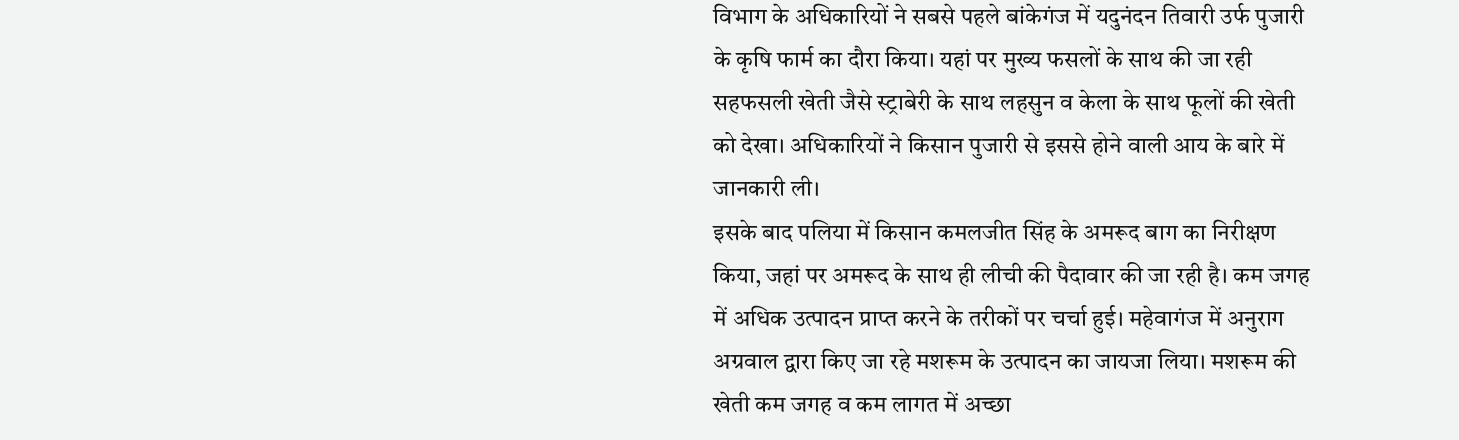विभाग के अधिकारियों ने सबसे पहले बांकेगंज में यदुनंदन तिवारी उर्फ पुजारी के कृषि फार्म का दौरा किया। यहां पर मुख्य फसलों के साथ की जा रही सहफसली खेती जैसे स्ट्राबेरी के साथ लहसुन व केला के साथ फूलों की खेती को देखा। अधिकारियों ने किसान पुजारी से इससे होने वाली आय के बारे में जानकारी ली।
इसके बाद पलिया में किसान कमलजीत सिंह के अमरूद बाग का निरीक्षण किया, जहां पर अमरूद के साथ ही लीची की पैदावार की जा रही है। कम जगह में अधिक उत्पादन प्राप्त करने के तरीकों पर चर्चा हुई। महेवागंज में अनुराग अग्रवाल द्वारा किए जा रहे मशरूम के उत्पादन का जायजा लिया। मशरूम की खेती कम जगह व कम लागत में अच्छा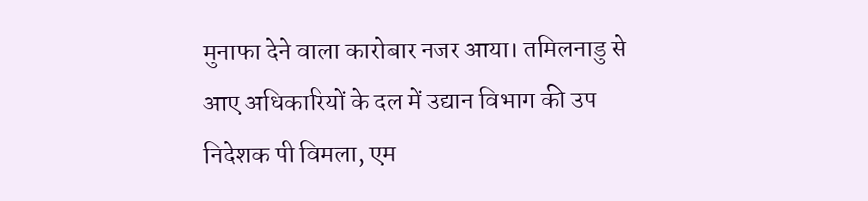मुनाफा देने वाला कारोबार नजर आया। तमिलनाडु से आए अधिकारियों के दल में उद्यान विभाग की उप निदेशक पी विमला, एम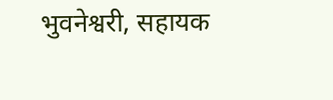भुवनेश्वरी, सहायक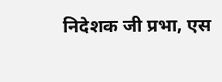निदेशक जी प्रभा, एस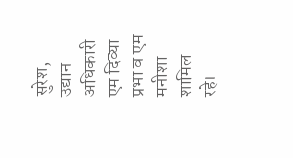सुरेश, उद्यान अधिकारी एम दिव्या प्रभा व एम मनीशा शामिल रहे।